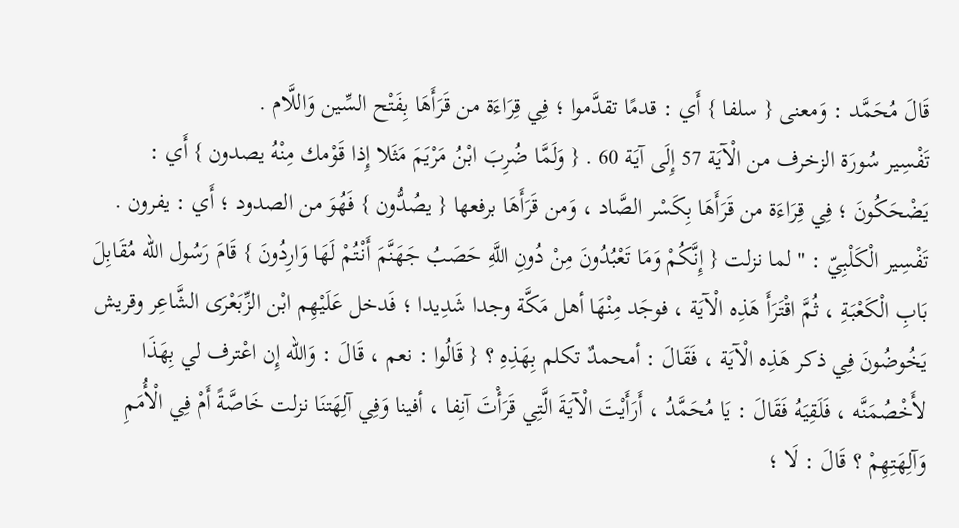قَالَ مُحَمَّد : وَمعنى { سلفا } أَي : قدمًا تقدَّموا ؛ فِي قِرَاءَة من قَرَأَهَا بِفَتْح السِّين وَاللَّام .
تَفْسِير سُورَة الزخرف من الْآيَة 57 إِلَى آيَة 60 . { وَلَمَّا ضُرِبَ ابْنُ مَرْيَمَ مَثَلا إِذا قَوْمك مِنْهُ يصدون } أَي : يَضْحَكُونَ ؛ فِي قِرَاءَة من قَرَأَهَا بِكَسْر الصَّاد ، وَمن قَرَأَهَا برفعها { يصُدُّون } فَهُوَ من الصدود ؛ أَي : يفرون .
تَفْسِير الْكَلْبِيّ : " لما نزلت { إِنَّكُمْ وَمَا تَعْبُدُونَ مِنْ دُونِ اللَّهِ حَصَبُ جَهَنَّمَ أَنْتُمْ لَهَا وَارِدُونَ } قَامَ رَسُول الله مُقَابِلَ بَابِ الْكَعْبَةِ ، ثُمَّ اقْتَرَأَ هَذِه الْآيَة ، فوجَد مِنْهَا أهل مَكَّة وجدا شَدِيدا ؛ فَدخل عَلَيْهِم ابْن الزِّبَعْرَى الشَّاعِر وقريش يَخُوضُونَ فِي ذكر هَذِه الْآيَة ، فَقَالَ : أمحمدٌ تكلم بِهَذِهِ ؟ { قَالُوا : نعم ، قَالَ : وَالله إِن اعْترف لي بِهَذَا لأَخْصُمَنَّه ، فَلَقِيَهُ فَقَالَ : يَا مُحَمَّدُ ، أَرَأَيْتَ الْآيَةَ الَّتِي قَرَأْتَ آنِفا ، أفينا وَفِي آلِهَتنَا نزلت خَاصَّةً أَمْ فِي الْأُمَمِ وَآلِهَتِهِمْ ؟ قَالَ : لَا ؛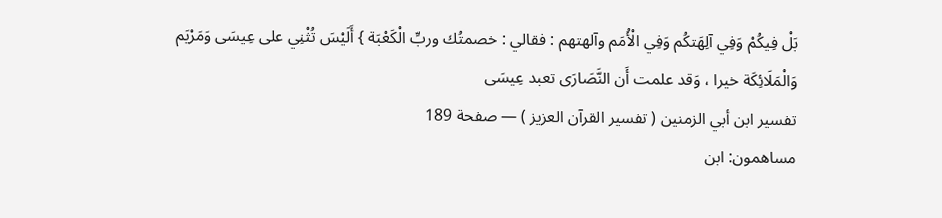بَلْ فِيكُمْ وَفِي آلِهَتكُم وَفِي الْأُمَم وآلهتهم : فقالي : خصمتُك وربِّ الْكَعْبَة } أَلَيْسَ تُثْنِي على عِيسَى وَمَرْيَم وَالْمَلَائِكَة خيرا ، وَقد علمت أَن النَّصَارَى تعبد عِيسَى
تفسير ابن أبي الزمنين ( تفسير القرآن العزيز ) — صفحة 189
مساهمون: ابن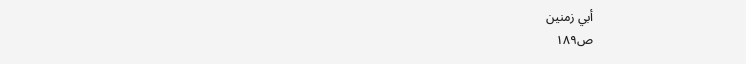أبي زمنين
ص١٨٩